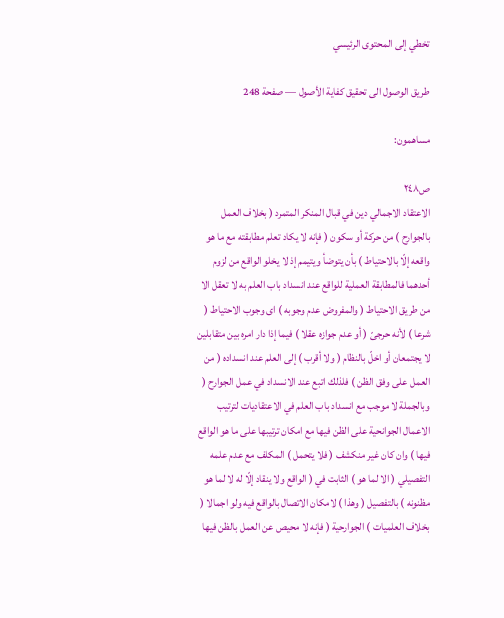تخطي إلى المحتوى الرئيسي

طريق الوصول الى تحقيق كفاية الأصول — صفحة 248

مساهمون:

ص٢٤٨
الاعتقاد الاجمالي دين في قبال المنكر المتمرد ( بخلاف العمل بالجوارح ) من حركة أو سكون ( فإنه لا يكاد تعلم مطابقته مع ما هو واقعه إلّا بالاحتياط ) بأن يتوضأ ويتيمم إذ لا يخلو الواقع من لزوم أحدهما فالمطابقة العملية للواقع عند انسداد باب العلم به لا تعقل الا من طريق الاحتياط ( والمفروض عدم وجوبه ) اى وجوب الاحتياط ( شرعا ) لأنه حرجىّ ( أو عدم جوازه عقلا ) فيما إذا دار امره بين متقابلين لا يجتمعان أو اخلّ بالنظام ( ولا أقرب ) إلى العلم عند انسداده ( من العمل على وفق الظن ) فلذلك اتبع عند الانسداد في عمل الجوارح ( وبالجملة لا موجب مع انسداد باب العلم في الاعتقاديات لترتيب الاعمال الجوانحية على الظن فيها مع امكان ترتيبها على ما هو الواقع فيها ) وان كان غير منكشف ( فلا يتحمل ) المكلف مع عدم علمه التفصيلي ( الا لما هو ) الثابت في ( الواقع ولا ينقاد إلّا له لا لما هو مظنونه ) بالتفصيل ( وهذا ) لامكان الاتصال بالواقع فيه ولو اجمالا ( بخلاف العلميات ) الجوارحية ( فإنه لا محيص عن العمل بالظن فيها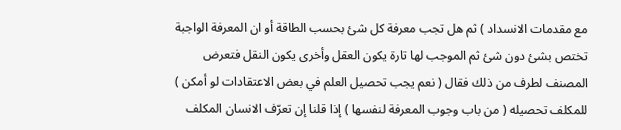مع مقدمات الانسداد ) ثم هل تجب معرفة كل شئ بحسب الطاقة أو ان المعرفة الواجبة تختص بشئ دون شئ ثم الموجب لها تارة يكون العقل وأخرى يكون النقل فتعرض المصنف لطرف من ذلك فقال ( نعم يجب تحصيل العلم في بعض الاعتقادات لو أمكن ) للمكلف تحصيله ( من باب وجوب المعرفة لنفسها ) إذا قلنا إن تعرّف الانسان المكلف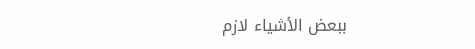ببعض الأشياء لازم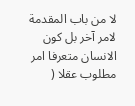لا من باب المقدمة لامر آخر بل كون الانسان متعرفا امر مطلوب عقلا (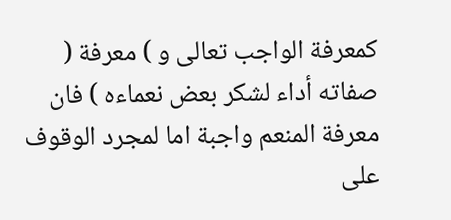كمعرفة الواجب تعالى و ) معرفة ( صفاته أداء لشكر بعض نعماءه ) فان معرفة المنعم واجبة اما لمجرد الوقوف على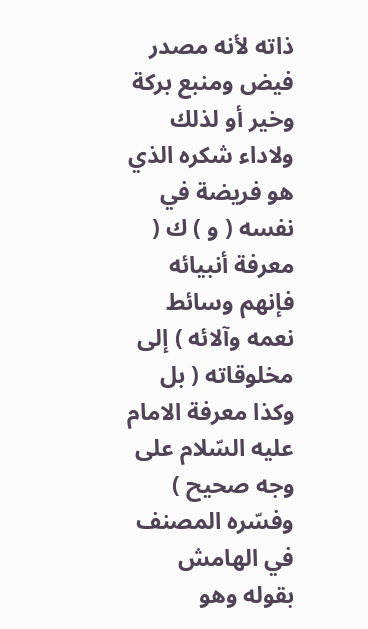ذاته لأنه مصدر فيض ومنبع بركة وخير أو لذلك ولاداء شكره الذي هو فريضة في نفسه ( و ) ك ( معرفة أنبيائه فإنهم وسائط نعمه وآلائه ) إلى مخلوقاته ( بل وكذا معرفة الامام عليه السّلام على وجه صحيح ) وفسّره المصنف في الهامش بقوله وهو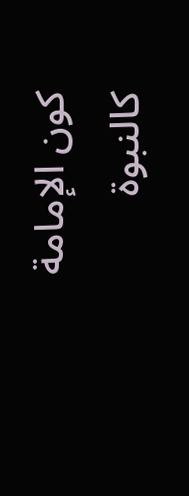كون الإمامة كالنبوة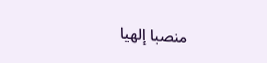منصبا إلهيا